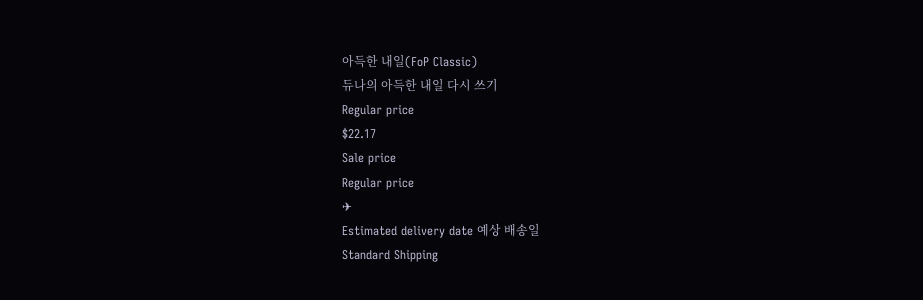아득한 내일(FoP Classic)
듀나의 아득한 내일 다시 쓰기
Regular price
$22.17
Sale price
Regular price
✈
Estimated delivery date 예상 배송일
Standard Shipping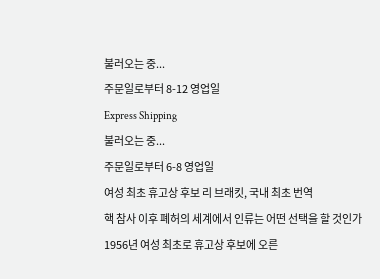불러오는 중...
주문일로부터 8-12 영업일
Express Shipping
불러오는 중...
주문일로부터 6-8 영업일
여성 최초 휴고상 후보 리 브래킷, 국내 최초 번역
핵 참사 이후 폐허의 세계에서 인류는 어떤 선택을 할 것인가
1956년 여성 최초로 휴고상 후보에 오른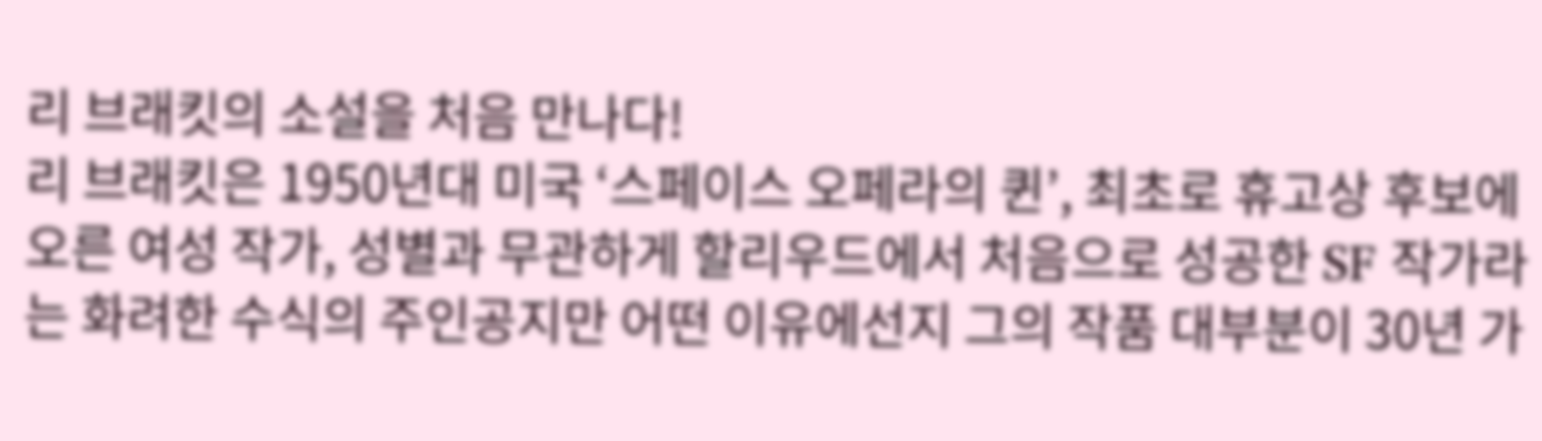리 브래킷의 소설을 처음 만나다!
리 브래킷은 1950년대 미국 ‘스페이스 오페라의 퀸’, 최초로 휴고상 후보에 오른 여성 작가, 성별과 무관하게 할리우드에서 처음으로 성공한 SF 작가라는 화려한 수식의 주인공지만 어떤 이유에선지 그의 작품 대부분이 30년 가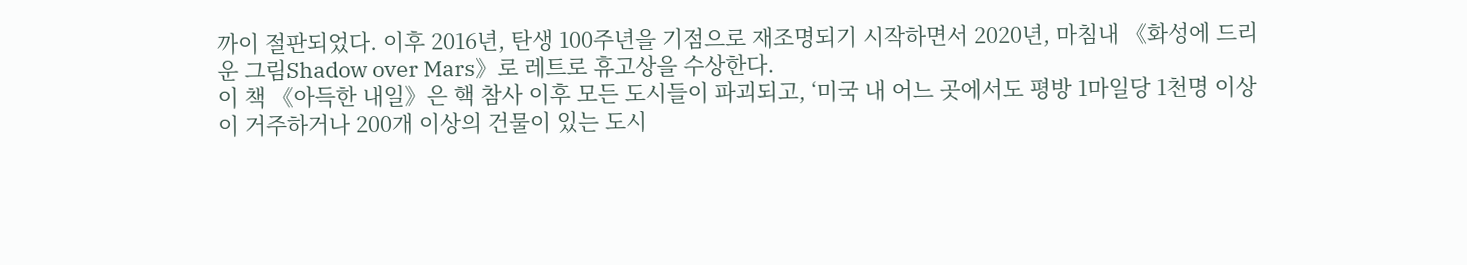까이 절판되었다. 이후 2016년, 탄생 100주년을 기점으로 재조명되기 시작하면서 2020년, 마침내 《화성에 드리운 그림Shadow over Mars》로 레트로 휴고상을 수상한다.
이 책 《아득한 내일》은 핵 참사 이후 모든 도시들이 파괴되고, ‘미국 내 어느 곳에서도 평방 1마일당 1천명 이상이 거주하거나 200개 이상의 건물이 있는 도시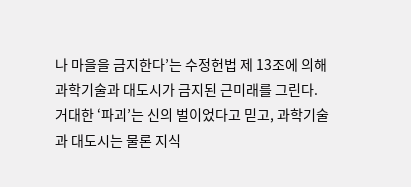나 마을을 금지한다’는 수정헌법 제 13조에 의해 과학기술과 대도시가 금지된 근미래를 그린다.
거대한 ‘파괴’는 신의 벌이었다고 믿고, 과학기술과 대도시는 물론 지식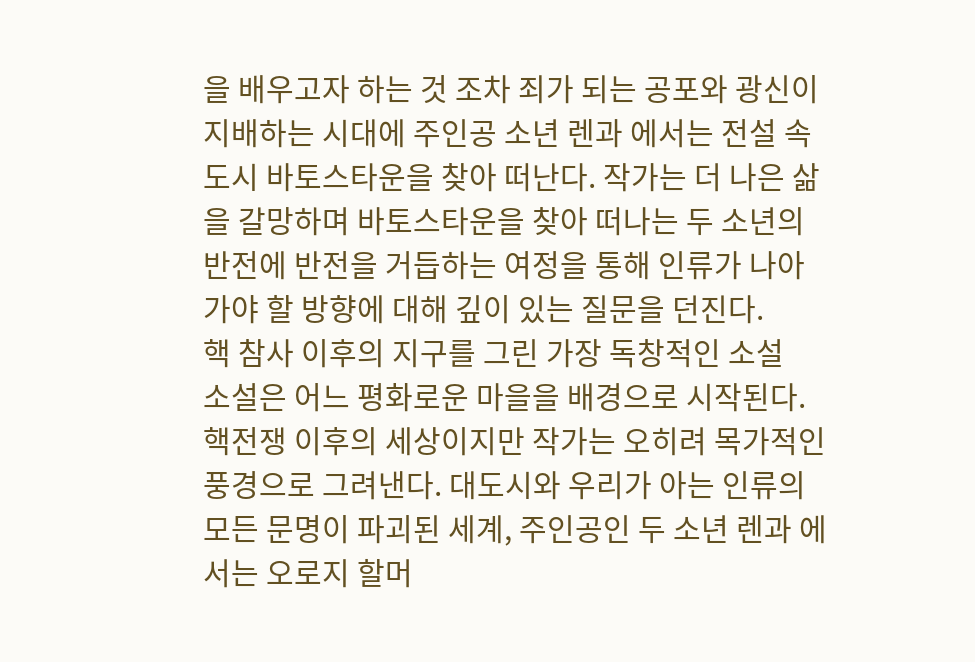을 배우고자 하는 것 조차 죄가 되는 공포와 광신이 지배하는 시대에 주인공 소년 렌과 에서는 전설 속 도시 바토스타운을 찾아 떠난다. 작가는 더 나은 삶을 갈망하며 바토스타운을 찾아 떠나는 두 소년의 반전에 반전을 거듭하는 여정을 통해 인류가 나아가야 할 방향에 대해 깊이 있는 질문을 던진다.
핵 참사 이후의 지구를 그린 가장 독창적인 소설
소설은 어느 평화로운 마을을 배경으로 시작된다. 핵전쟁 이후의 세상이지만 작가는 오히려 목가적인 풍경으로 그려낸다. 대도시와 우리가 아는 인류의 모든 문명이 파괴된 세계, 주인공인 두 소년 렌과 에서는 오로지 할머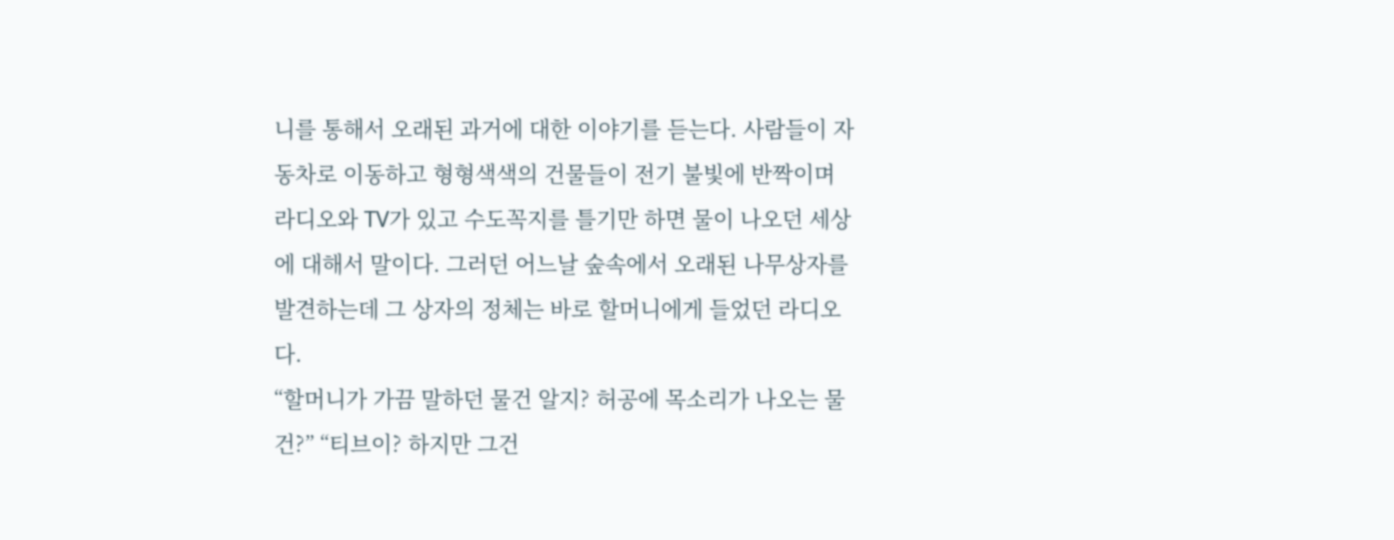니를 통해서 오래된 과거에 대한 이야기를 듣는다. 사람들이 자동차로 이동하고 형형색색의 건물들이 전기 불빛에 반짝이며 라디오와 TV가 있고 수도꼭지를 틀기만 하면 물이 나오던 세상에 대해서 말이다. 그러던 어느날 숲속에서 오래된 나무상자를 발견하는데 그 상자의 정체는 바로 할머니에게 들었던 라디오다.
“할머니가 가끔 말하던 물건 알지? 허공에 목소리가 나오는 물건?” “티브이? 하지만 그건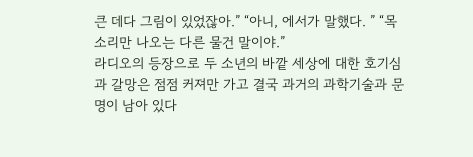큰 데다 그림이 있었잖아.” “아니, 에서가 말했다. ” “목소리만 나오는 다른 물건 말이야.”
라디오의 등장으로 두 소년의 바깥 세상에 대한 호기심과 갈망은 점점 커져만 가고 결국 과거의 과학기술과 문명이 남아 있다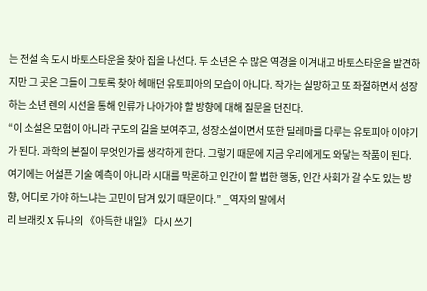는 전설 속 도시 바토스타운을 찾아 집을 나선다. 두 소년은 수 많은 역경을 이겨내고 바토스타운을 발견하지만 그 곳은 그들이 그토록 찾아 헤매던 유토피아의 모습이 아니다. 작가는 실망하고 또 좌절하면서 성장하는 소년 렌의 시선을 통해 인류가 나아가야 할 방향에 대해 질문을 던진다.
“이 소설은 모험이 아니라 구도의 길을 보여주고, 성장소설이면서 또한 딜레마를 다루는 유토피아 이야기가 된다. 과학의 본질이 무엇인가를 생각하게 한다. 그렇기 때문에 지금 우리에게도 와닿는 작품이 된다. 여기에는 어설픈 기술 예측이 아니라 시대를 막론하고 인간이 할 법한 행동, 인간 사회가 갈 수도 있는 방향, 어디로 가야 하느냐는 고민이 담겨 있기 때문이다.” _역자의 말에서
리 브래킷 X 듀나의 《아득한 내일》 다시 쓰기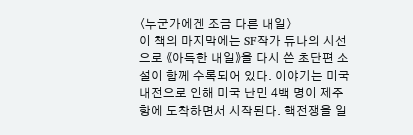〈누군가에겐 조금 다른 내일〉
이 책의 마지막에는 SF작가 듀나의 시선으로 《아득한 내일》을 다시 쓴 초단편 소설이 함께 수록되어 있다. 이야기는 미국내전으로 인해 미국 난민 4백 명이 제주항에 도착하면서 시작된다. 핵전쟁을 일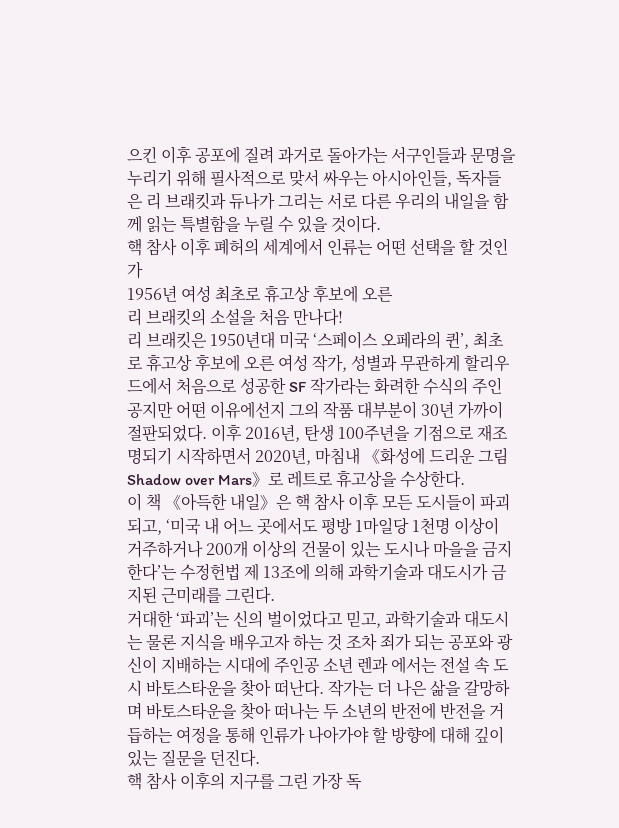으킨 이후 공포에 질려 과거로 돌아가는 서구인들과 문명을 누리기 위해 필사적으로 맞서 싸우는 아시아인들, 독자들은 리 브래킷과 듀나가 그리는 서로 다른 우리의 내일을 함께 읽는 특별함을 누릴 수 있을 것이다.
핵 참사 이후 폐허의 세계에서 인류는 어떤 선택을 할 것인가
1956년 여성 최초로 휴고상 후보에 오른
리 브래킷의 소설을 처음 만나다!
리 브래킷은 1950년대 미국 ‘스페이스 오페라의 퀸’, 최초로 휴고상 후보에 오른 여성 작가, 성별과 무관하게 할리우드에서 처음으로 성공한 SF 작가라는 화려한 수식의 주인공지만 어떤 이유에선지 그의 작품 대부분이 30년 가까이 절판되었다. 이후 2016년, 탄생 100주년을 기점으로 재조명되기 시작하면서 2020년, 마침내 《화성에 드리운 그림Shadow over Mars》로 레트로 휴고상을 수상한다.
이 책 《아득한 내일》은 핵 참사 이후 모든 도시들이 파괴되고, ‘미국 내 어느 곳에서도 평방 1마일당 1천명 이상이 거주하거나 200개 이상의 건물이 있는 도시나 마을을 금지한다’는 수정헌법 제 13조에 의해 과학기술과 대도시가 금지된 근미래를 그린다.
거대한 ‘파괴’는 신의 벌이었다고 믿고, 과학기술과 대도시는 물론 지식을 배우고자 하는 것 조차 죄가 되는 공포와 광신이 지배하는 시대에 주인공 소년 렌과 에서는 전설 속 도시 바토스타운을 찾아 떠난다. 작가는 더 나은 삶을 갈망하며 바토스타운을 찾아 떠나는 두 소년의 반전에 반전을 거듭하는 여정을 통해 인류가 나아가야 할 방향에 대해 깊이 있는 질문을 던진다.
핵 참사 이후의 지구를 그린 가장 독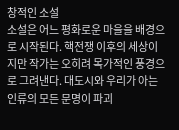창적인 소설
소설은 어느 평화로운 마을을 배경으로 시작된다. 핵전쟁 이후의 세상이지만 작가는 오히려 목가적인 풍경으로 그려낸다. 대도시와 우리가 아는 인류의 모든 문명이 파괴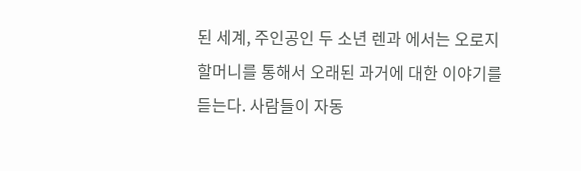된 세계, 주인공인 두 소년 렌과 에서는 오로지 할머니를 통해서 오래된 과거에 대한 이야기를 듣는다. 사람들이 자동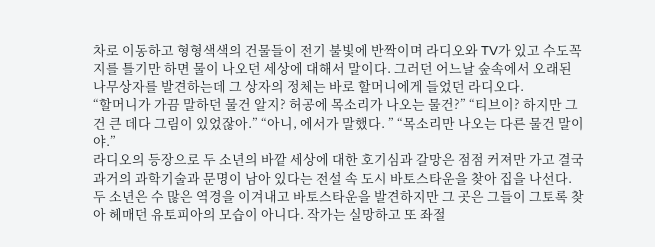차로 이동하고 형형색색의 건물들이 전기 불빛에 반짝이며 라디오와 TV가 있고 수도꼭지를 틀기만 하면 물이 나오던 세상에 대해서 말이다. 그러던 어느날 숲속에서 오래된 나무상자를 발견하는데 그 상자의 정체는 바로 할머니에게 들었던 라디오다.
“할머니가 가끔 말하던 물건 알지? 허공에 목소리가 나오는 물건?” “티브이? 하지만 그건 큰 데다 그림이 있었잖아.” “아니, 에서가 말했다. ” “목소리만 나오는 다른 물건 말이야.”
라디오의 등장으로 두 소년의 바깥 세상에 대한 호기심과 갈망은 점점 커져만 가고 결국 과거의 과학기술과 문명이 남아 있다는 전설 속 도시 바토스타운을 찾아 집을 나선다. 두 소년은 수 많은 역경을 이겨내고 바토스타운을 발견하지만 그 곳은 그들이 그토록 찾아 헤매던 유토피아의 모습이 아니다. 작가는 실망하고 또 좌절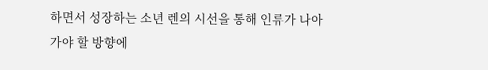하면서 성장하는 소년 렌의 시선을 통해 인류가 나아가야 할 방향에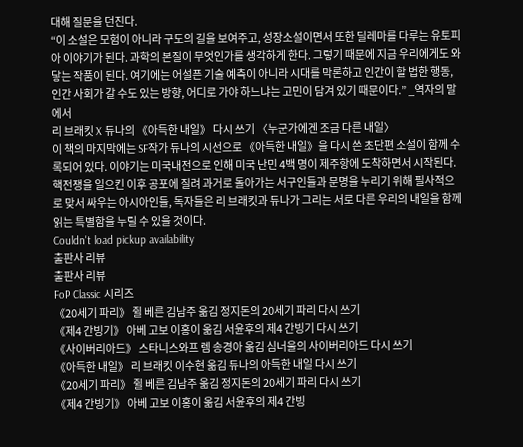대해 질문을 던진다.
“이 소설은 모험이 아니라 구도의 길을 보여주고, 성장소설이면서 또한 딜레마를 다루는 유토피아 이야기가 된다. 과학의 본질이 무엇인가를 생각하게 한다. 그렇기 때문에 지금 우리에게도 와닿는 작품이 된다. 여기에는 어설픈 기술 예측이 아니라 시대를 막론하고 인간이 할 법한 행동, 인간 사회가 갈 수도 있는 방향, 어디로 가야 하느냐는 고민이 담겨 있기 때문이다.” _역자의 말에서
리 브래킷 X 듀나의 《아득한 내일》 다시 쓰기 〈누군가에겐 조금 다른 내일〉
이 책의 마지막에는 SF작가 듀나의 시선으로 《아득한 내일》을 다시 쓴 초단편 소설이 함께 수록되어 있다. 이야기는 미국내전으로 인해 미국 난민 4백 명이 제주항에 도착하면서 시작된다. 핵전쟁을 일으킨 이후 공포에 질려 과거로 돌아가는 서구인들과 문명을 누리기 위해 필사적으로 맞서 싸우는 아시아인들, 독자들은 리 브래킷과 듀나가 그리는 서로 다른 우리의 내일을 함께 읽는 특별함을 누릴 수 있을 것이다.
Couldn't load pickup availability
출판사 리뷰
출판사 리뷰
FoP Classic 시리즈
《20세기 파리》 쥘 베른 김남주 옮김 정지돈의 20세기 파리 다시 쓰기
《제4 간빙기》 아베 고보 이홍이 옮김 서윤후의 제4 간빙기 다시 쓰기
《사이버리아드》 스타니스와프 렘 송경아 옮김 심너울의 사이버리아드 다시 쓰기
《아득한 내일》 리 브래킷 이수현 옮김 듀나의 아득한 내일 다시 쓰기
《20세기 파리》 쥘 베른 김남주 옮김 정지돈의 20세기 파리 다시 쓰기
《제4 간빙기》 아베 고보 이홍이 옮김 서윤후의 제4 간빙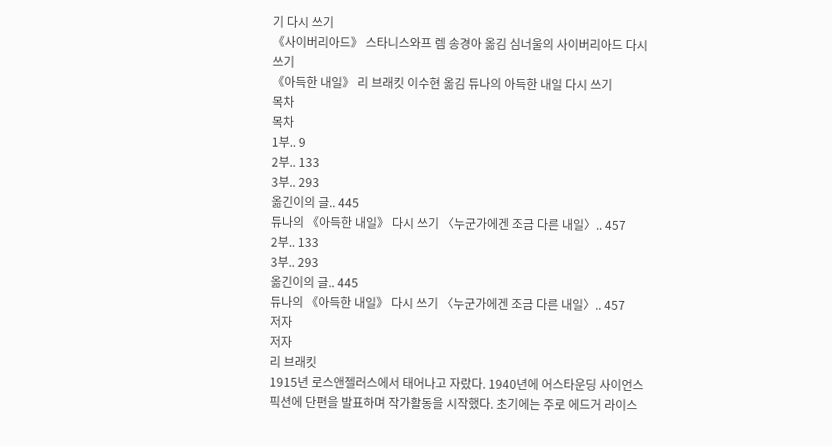기 다시 쓰기
《사이버리아드》 스타니스와프 렘 송경아 옮김 심너울의 사이버리아드 다시 쓰기
《아득한 내일》 리 브래킷 이수현 옮김 듀나의 아득한 내일 다시 쓰기
목차
목차
1부.. 9
2부.. 133
3부.. 293
옮긴이의 글.. 445
듀나의 《아득한 내일》 다시 쓰기 〈누군가에겐 조금 다른 내일〉.. 457
2부.. 133
3부.. 293
옮긴이의 글.. 445
듀나의 《아득한 내일》 다시 쓰기 〈누군가에겐 조금 다른 내일〉.. 457
저자
저자
리 브래킷
1915년 로스앤젤러스에서 태어나고 자랐다. 1940년에 어스타운딩 사이언스픽션에 단편을 발표하며 작가활동을 시작했다. 초기에는 주로 에드거 라이스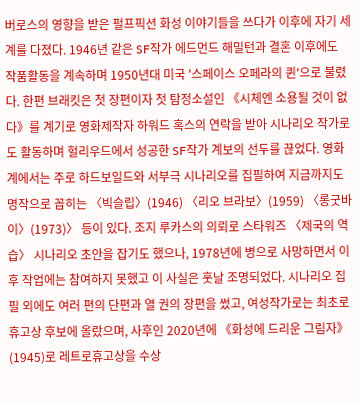버로스의 영향을 받은 펄프픽션 화성 이야기들을 쓰다가 이후에 자기 세계를 다졌다. 1946년 같은 SF작가 에드먼드 해밀턴과 결혼 이후에도 작품활동을 계속하며 1950년대 미국 '스페이스 오페라의 퀸'으로 불렸다. 한편 브래킷은 첫 장편이자 첫 탐정소설인 《시체엔 소용될 것이 없다》를 계기로 영화제작자 하워드 혹스의 연락을 받아 시나리오 작가로도 활동하며 헐리우드에서 성공한 SF작가 계보의 선두를 끊었다. 영화계에서는 주로 하드보일드와 서부극 시나리오를 집필하여 지금까지도 명작으로 꼽히는 〈빅슬립〉(1946) 〈리오 브라보〉(1959) 〈롱굿바이〉(1973)〉 등이 있다. 조지 루카스의 의뢰로 스타워즈 〈제국의 역습〉 시나리오 초안을 잡기도 했으나, 1978년에 병으로 사망하면서 이후 작업에는 참여하지 못했고 이 사실은 훗날 조명되었다. 시나리오 집필 외에도 여러 편의 단편과 열 권의 장편을 썼고, 여성작가로는 최초로 휴고상 후보에 올랐으며, 사후인 2020년에 《화성에 드리운 그림자》(1945)로 레트로휴고상을 수상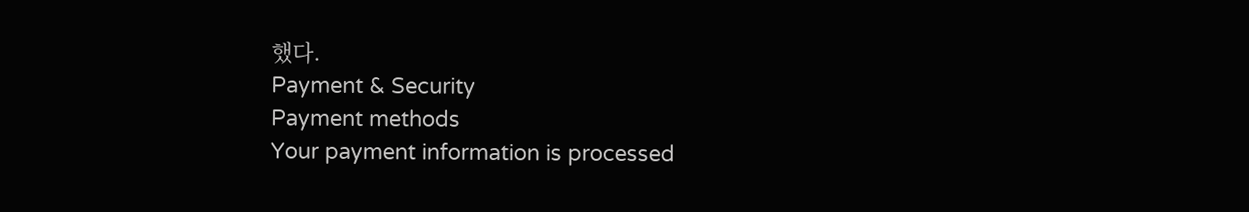했다.
Payment & Security
Payment methods
Your payment information is processed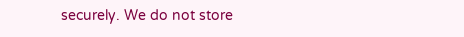securely. We do not store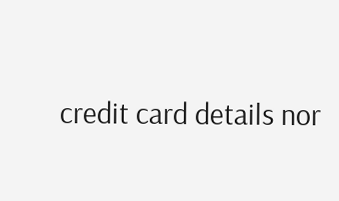credit card details nor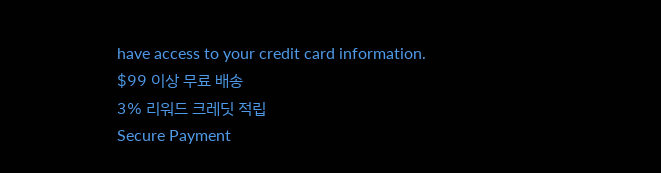have access to your credit card information.
$99 이상 무료 배송
3% 리워드 크레딧 적립
Secure Payment